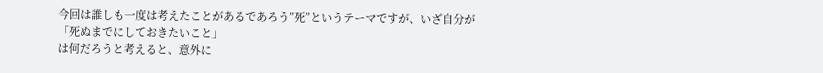今回は誰しも一度は考えたことがあるであろう”死”というテーマですが、いざ自分が
「死ぬまでにしておきたいこと」
は何だろうと考えると、意外に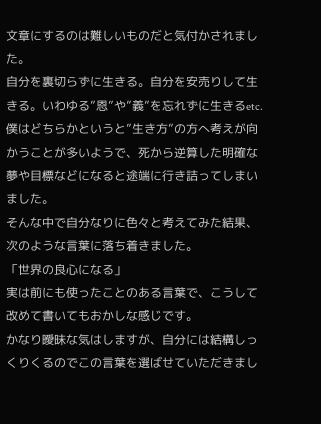文章にするのは難しいものだと気付かされました。
自分を裏切らずに生きる。自分を安売りして生きる。いわゆる”恩”や”義”を忘れずに生きるetc.
僕はどちらかというと”生き方”の方へ考えが向かうことが多いようで、死から逆算した明確な夢や目標などになると途端に行き詰ってしまいました。
そんな中で自分なりに色々と考えてみた結果、次のような言葉に落ち着きました。
「世界の良心になる」
実は前にも使ったことのある言葉で、こうして改めて書いてもおかしな感じです。
かなり曖昧な気はしますが、自分には結構しっくりくるのでこの言葉を選ばせていただきまし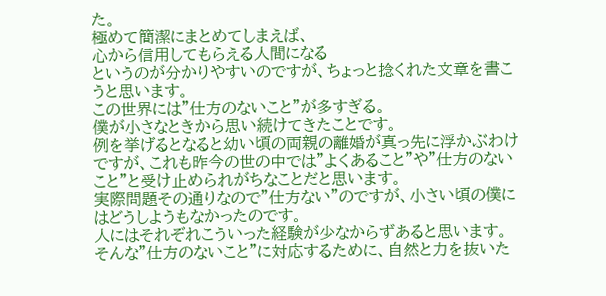た。
極めて簡潔にまとめてしまえば、
心から信用してもらえる人間になる
というのが分かりやすいのですが、ちょっと捻くれた文章を書こうと思います。
この世界には”仕方のないこと”が多すぎる。
僕が小さなときから思い続けてきたことです。
例を挙げるとなると幼い頃の両親の離婚が真っ先に浮かぶわけですが、これも昨今の世の中では”よくあること”や”仕方のないこと”と受け止められがちなことだと思います。
実際問題その通りなので”仕方ない”のですが、小さい頃の僕にはどうしようもなかったのです。
人にはそれぞれこういった経験が少なからずあると思います。
そんな”仕方のないこと”に対応するために、自然と力を抜いた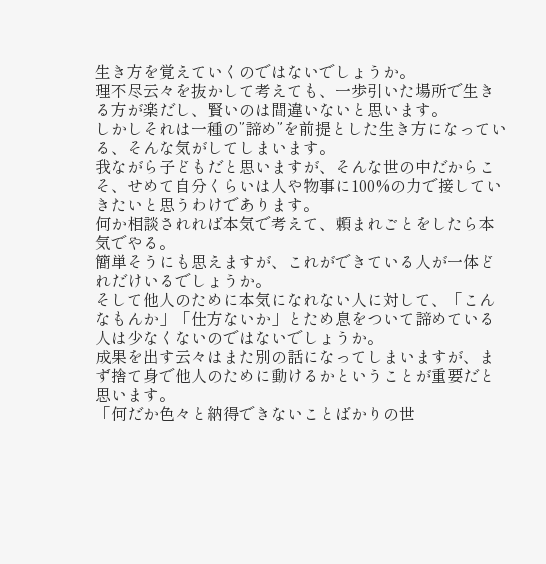生き方を覚えていくのではないでしょうか。
理不尽云々を抜かして考えても、一歩引いた場所で生きる方が楽だし、賢いのは間違いないと思います。
しかしそれは一種の”諦め”を前提とした生き方になっている、そんな気がしてしまいます。
我ながら子どもだと思いますが、そんな世の中だからこそ、せめて自分くらいは人や物事に100%の力で接していきたいと思うわけであります。
何か相談されれば本気で考えて、頼まれごとをしたら本気でやる。
簡単そうにも思えますが、これができている人が一体どれだけいるでしょうか。
そして他人のために本気になれない人に対して、「こんなもんか」「仕方ないか」とため息をついて諦めている人は少なくないのではないでしょうか。
成果を出す云々はまた別の話になってしまいますが、まず捨て身で他人のために動けるかということが重要だと思います。
「何だか色々と納得できないことばかりの世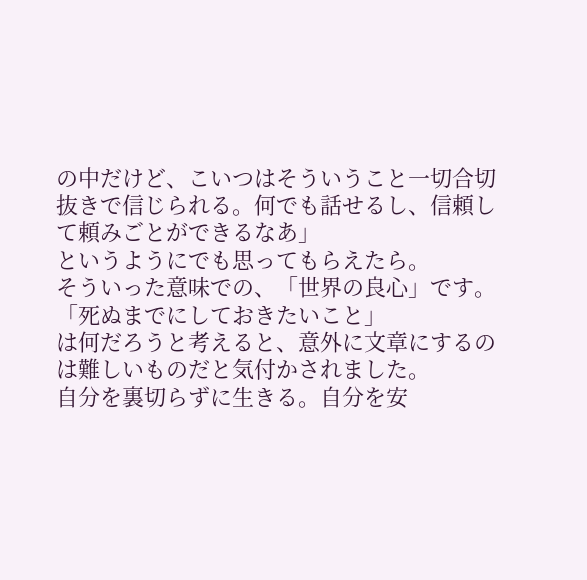の中だけど、こいつはそういうこと一切合切抜きで信じられる。何でも話せるし、信頼して頼みごとができるなあ」
というようにでも思ってもらえたら。
そういった意味での、「世界の良心」です。
「死ぬまでにしておきたいこと」
は何だろうと考えると、意外に文章にするのは難しいものだと気付かされました。
自分を裏切らずに生きる。自分を安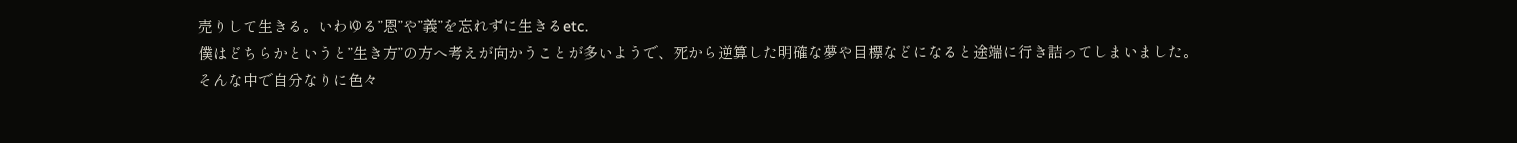売りして生きる。いわゆる”恩”や”義”を忘れずに生きるetc.
僕はどちらかというと”生き方”の方へ考えが向かうことが多いようで、死から逆算した明確な夢や目標などになると途端に行き詰ってしまいました。
そんな中で自分なりに色々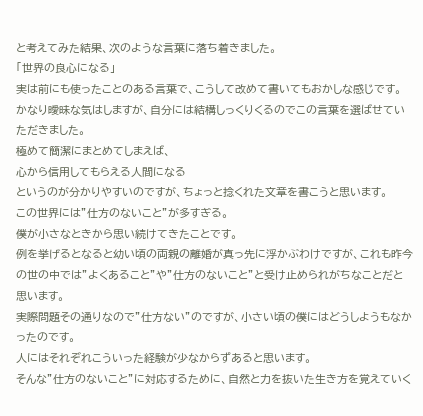と考えてみた結果、次のような言葉に落ち着きました。
「世界の良心になる」
実は前にも使ったことのある言葉で、こうして改めて書いてもおかしな感じです。
かなり曖昧な気はしますが、自分には結構しっくりくるのでこの言葉を選ばせていただきました。
極めて簡潔にまとめてしまえば、
心から信用してもらえる人間になる
というのが分かりやすいのですが、ちょっと捻くれた文章を書こうと思います。
この世界には”仕方のないこと”が多すぎる。
僕が小さなときから思い続けてきたことです。
例を挙げるとなると幼い頃の両親の離婚が真っ先に浮かぶわけですが、これも昨今の世の中では”よくあること”や”仕方のないこと”と受け止められがちなことだと思います。
実際問題その通りなので”仕方ない”のですが、小さい頃の僕にはどうしようもなかったのです。
人にはそれぞれこういった経験が少なからずあると思います。
そんな”仕方のないこと”に対応するために、自然と力を抜いた生き方を覚えていく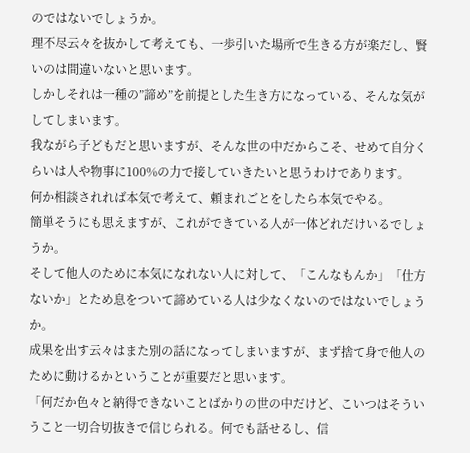のではないでしょうか。
理不尽云々を抜かして考えても、一歩引いた場所で生きる方が楽だし、賢いのは間違いないと思います。
しかしそれは一種の”諦め”を前提とした生き方になっている、そんな気がしてしまいます。
我ながら子どもだと思いますが、そんな世の中だからこそ、せめて自分くらいは人や物事に100%の力で接していきたいと思うわけであります。
何か相談されれば本気で考えて、頼まれごとをしたら本気でやる。
簡単そうにも思えますが、これができている人が一体どれだけいるでしょうか。
そして他人のために本気になれない人に対して、「こんなもんか」「仕方ないか」とため息をついて諦めている人は少なくないのではないでしょうか。
成果を出す云々はまた別の話になってしまいますが、まず捨て身で他人のために動けるかということが重要だと思います。
「何だか色々と納得できないことばかりの世の中だけど、こいつはそういうこと一切合切抜きで信じられる。何でも話せるし、信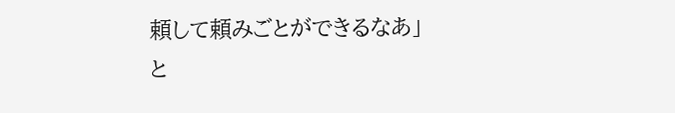頼して頼みごとができるなあ」
と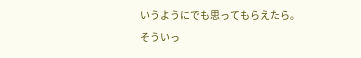いうようにでも思ってもらえたら。
そういっ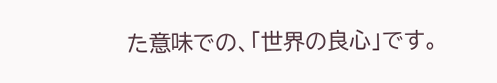た意味での、「世界の良心」です。